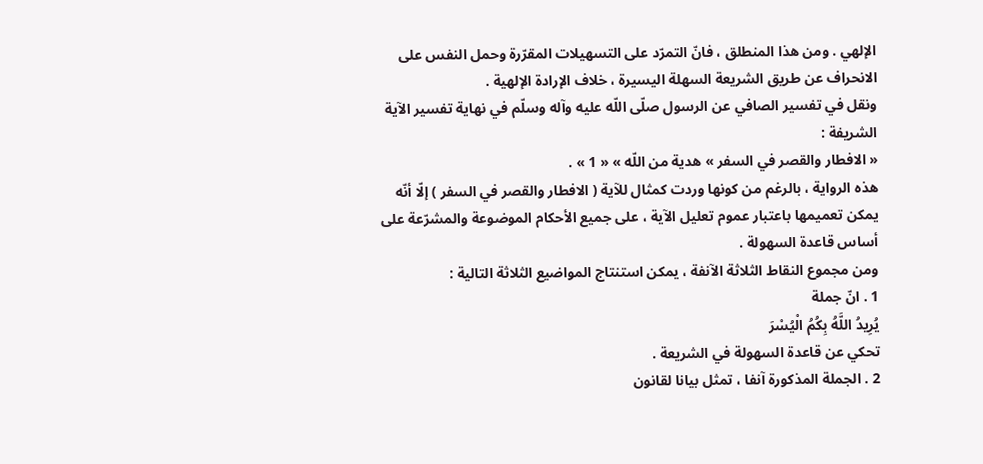الإلهي . ومن هذا المنطلق ، فانّ التمرّد على التسهيلات المقرّرة وحمل النفس على الانحراف عن طريق الشريعة السهلة اليسيرة ، خلاف الإرادة الإلهية .
ونقل في تفسير الصافي عن الرسول صلّى اللّه عليه وآله وسلّم في نهاية تفسير الآية الشريفة :
« الافطار والقصر في السفر » هدية من اللّه » « 1 » .
هذه الرواية ، بالرغم من كونها وردت كمثال للآية ( الافطار والقصر في السفر ) إلّا أنّه يمكن تعميمها باعتبار عموم تعليل الآية ، على جميع الأحكام الموضوعة والمشرّعة على أساس قاعدة السهولة .
ومن مجموع النقاط الثلاثة الآنفة ، يمكن استنتاج المواضيع الثلاثة التالية :
1 . انّ جملة
يُرِيدُ اللَّهُ بِكُمُ الْيُسْرَ
تحكي عن قاعدة السهولة في الشريعة .
2 . الجملة المذكورة آنفا ، تمثل بيانا لقانون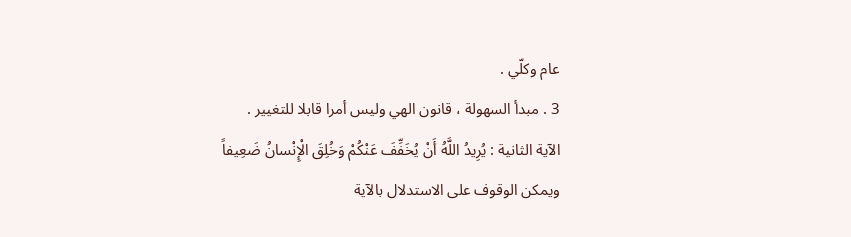عام وكلّي .
3 . مبدأ السهولة ، قانون الهي وليس أمرا قابلا للتغيير .
الآية الثانية : يُرِيدُ اللَّهُ أَنْ يُخَفِّفَ عَنْكُمْ وَخُلِقَ الْإِنْسانُ ضَعِيفاً
ويمكن الوقوف على الاستدلال بالآية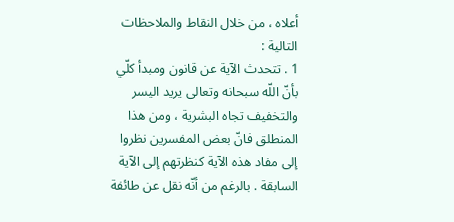أعلاه ، من خلال النقاط والملاحظات التالية :
1 . تتحدث الآية عن قانون ومبدأ كلّي بأنّ اللّه سبحانه وتعالى يريد اليسر والتخفيف تجاه البشرية ، ومن هذا المنطلق فانّ بعض المفسرين نظروا إلى مفاد هذه الآية كنظرتهم إلى الآية السابقة . بالرغم من أنّه نقل عن طائفة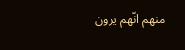منهم انّهم يرون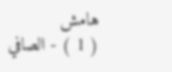هامش
( 1 ) - الصافي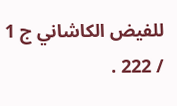للفيض الكاشاني ج 1 / 222 .